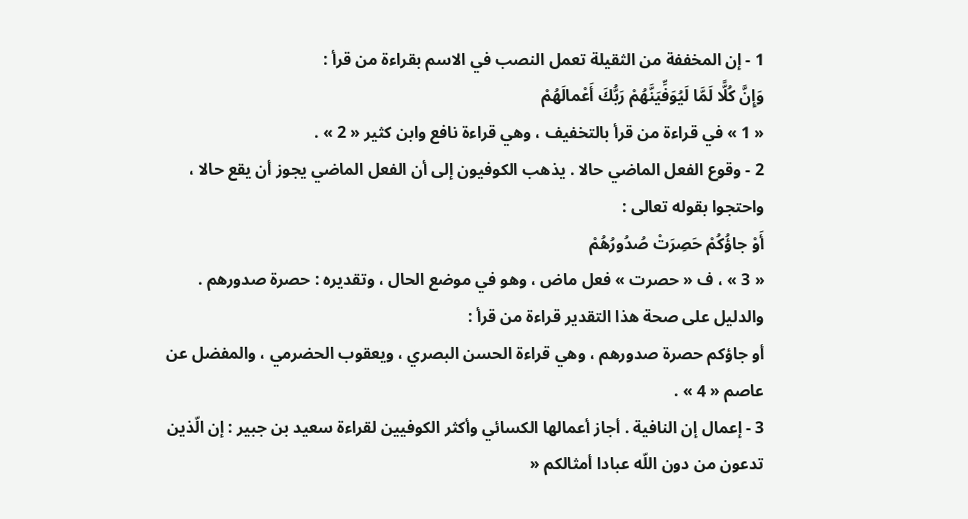1 - إن المخففة من الثقيلة تعمل النصب في الاسم بقراءة من قرأ :
وَإِنَّ كُلًّا لَمَّا لَيُوَفِّيَنَّهُمْ رَبُّكَ أَعْمالَهُمْ
« 1 » في قراءة من قرأ بالتخفيف ، وهي قراءة نافع وابن كثير « 2 » .
2 - وقوع الفعل الماضي حالا . يذهب الكوفيون إلى أن الفعل الماضي يجوز أن يقع حالا ، واحتجوا بقوله تعالى :
أَوْ جاؤُكُمْ حَصِرَتْ صُدُورُهُمْ
« 3 » ، ف « حصرت » فعل ماض ، وهو في موضع الحال ، وتقديره : حصرة صدورهم . والدليل على صحة هذا التقدير قراءة من قرأ :
أو جاؤكم حصرة صدورهم ، وهي قراءة الحسن البصري ، ويعقوب الحضرمي ، والمفضل عن عاصم « 4 » .
3 - إعمال إن النافية . أجاز أعمالها الكسائي وأكثر الكوفيين لقراءة سعيد بن جبير : إن الّذين تدعون من دون اللّه عبادا أمثالكم «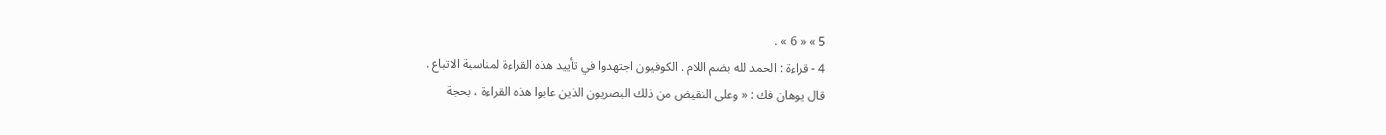5 » « 6 » .
4 - قراءة : الحمد لله بضم اللام . الكوفيون اجتهدوا في تأييد هذه القراءة لمناسبة الاتباع .
قال يوهان فك : « وعلى النقيض من ذلك البصريون الذين عابوا هذه القراءة ، بحجة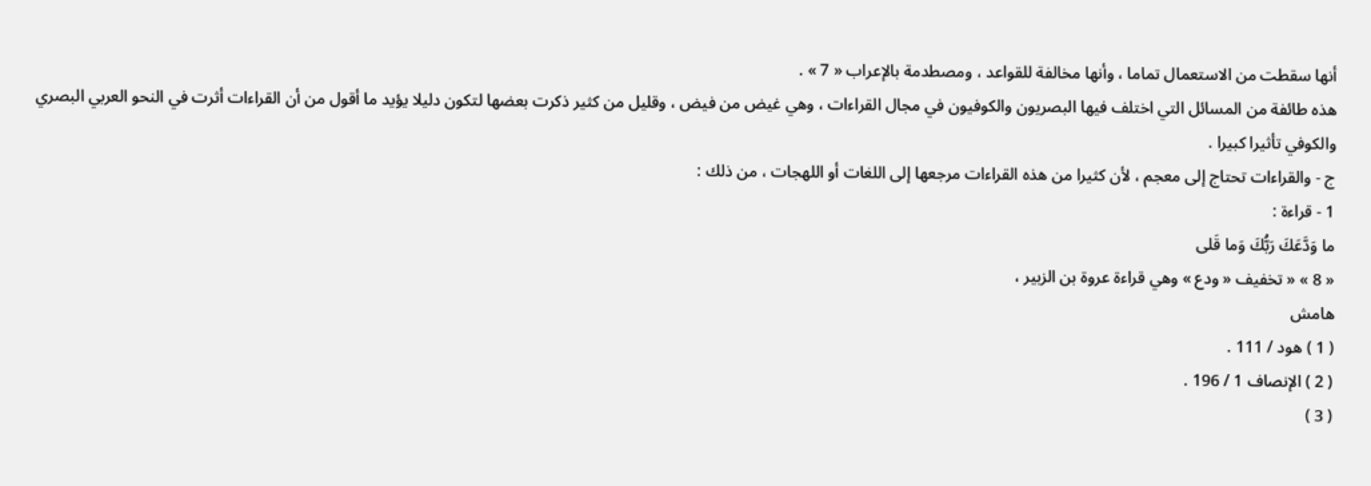أنها سقطت من الاستعمال تماما ، وأنها مخالفة للقواعد ، ومصطدمة بالإعراب « 7 » .
هذه طائفة من المسائل التي اختلف فيها البصريون والكوفيون في مجال القراءات ، وهي غيض من فيض ، وقليل من كثير ذكرت بعضها لتكون دليلا يؤيد ما أقول من أن القراءات أثرت في النحو العربي البصري والكوفي تأثيرا كبيرا .
ج - والقراءات تحتاج إلى معجم ، لأن كثيرا من هذه القراءات مرجعها إلى اللغات أو اللهجات ، من ذلك :
1 - قراءة :
ما وَدَّعَكَ رَبُّكَ وَما قَلى
« 8 » « تخفيف « ودع » وهي قراءة عروة بن الزبير ،
هامش
( 1 ) هود / 111 .
( 2 ) الإنصاف 1 / 196 .
( 3 )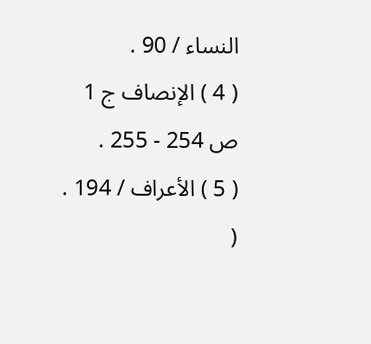النساء / 90 .
( 4 ) الإنصاف ج 1 ص 254 - 255 .
( 5 ) الأعراف / 194 .
(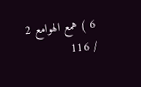6 ) همع الهوامع 2 / 116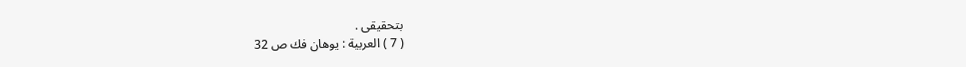بتحقيقى .
( 7 ) العربية : يوهان فك ص 32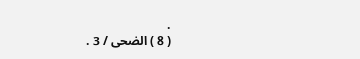.
( 8 ) الضحى / 3 .